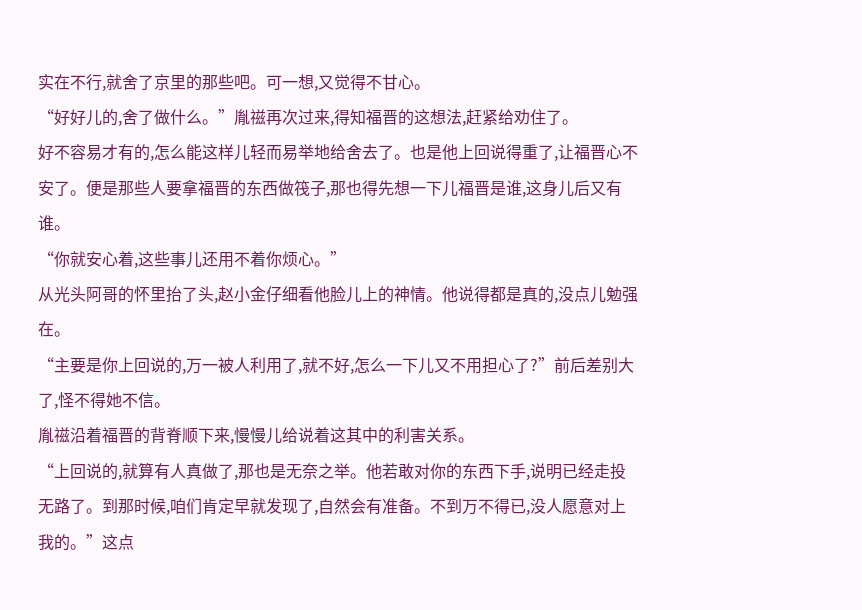实在不行,就舍了京里的那些吧。可一想,又觉得不甘心。
“好好儿的,舍了做什么。”胤禌再次过来,得知福晋的这想法,赶紧给劝住了。
好不容易才有的,怎么能这样儿轻而易举地给舍去了。也是他上回说得重了,让福晋心不安了。便是那些人要拿福晋的东西做筏子,那也得先想一下儿福晋是谁,这身儿后又有谁。
“你就安心着,这些事儿还用不着你烦心。”
从光头阿哥的怀里抬了头,赵小金仔细看他脸儿上的神情。他说得都是真的,没点儿勉强在。
“主要是你上回说的,万一被人利用了,就不好,怎么一下儿又不用担心了?”前后差别大了,怪不得她不信。
胤禌沿着福晋的背脊顺下来,慢慢儿给说着这其中的利害关系。
“上回说的,就算有人真做了,那也是无奈之举。他若敢对你的东西下手,说明已经走投无路了。到那时候,咱们肯定早就发现了,自然会有准备。不到万不得已,没人愿意对上我的。”这点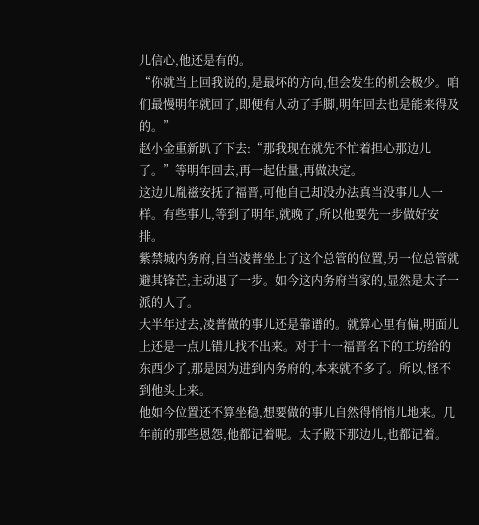儿信心,他还是有的。
“你就当上回我说的,是最坏的方向,但会发生的机会极少。咱们最慢明年就回了,即便有人动了手脚,明年回去也是能来得及的。”
赵小金重新趴了下去:“那我现在就先不忙着担心那边儿了。”等明年回去,再一起估量,再做决定。
这边儿胤禌安抚了福晋,可他自己却没办法真当没事儿人一样。有些事儿,等到了明年,就晚了,所以他要先一步做好安排。
紫禁城内务府,自当凌普坐上了这个总管的位置,另一位总管就避其锋芒,主动退了一步。如今这内务府当家的,显然是太子一派的人了。
大半年过去,凌普做的事儿还是靠谱的。就算心里有偏,明面儿上还是一点儿错儿找不出来。对于十一福晋名下的工坊给的东西少了,那是因为进到内务府的,本来就不多了。所以,怪不到他头上来。
他如今位置还不算坐稳,想要做的事儿自然得悄悄儿地来。几年前的那些恩怨,他都记着呢。太子殿下那边儿,也都记着。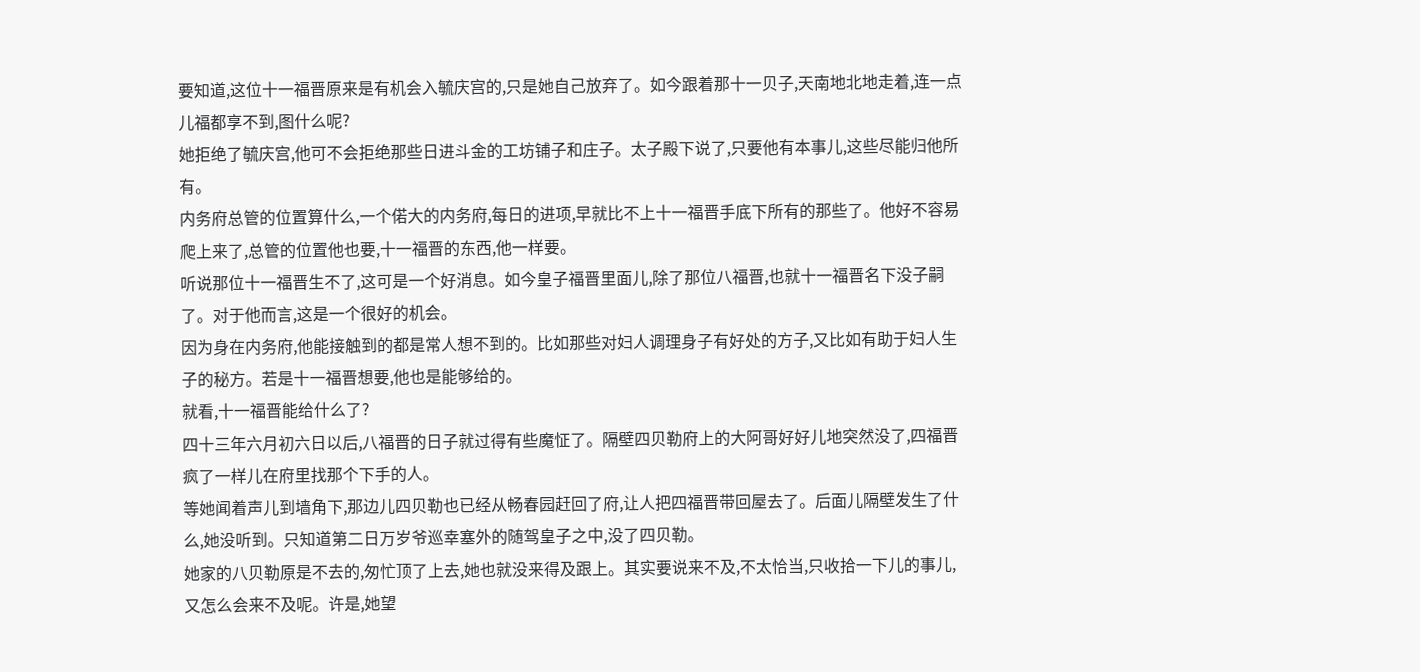要知道,这位十一福晋原来是有机会入毓庆宫的,只是她自己放弃了。如今跟着那十一贝子,天南地北地走着,连一点儿福都享不到,图什么呢?
她拒绝了毓庆宫,他可不会拒绝那些日进斗金的工坊铺子和庄子。太子殿下说了,只要他有本事儿,这些尽能归他所有。
内务府总管的位置算什么,一个偌大的内务府,每日的进项,早就比不上十一福晋手底下所有的那些了。他好不容易爬上来了,总管的位置他也要,十一福晋的东西,他一样要。
听说那位十一福晋生不了,这可是一个好消息。如今皇子福晋里面儿,除了那位八福晋,也就十一福晋名下没子嗣了。对于他而言,这是一个很好的机会。
因为身在内务府,他能接触到的都是常人想不到的。比如那些对妇人调理身子有好处的方子,又比如有助于妇人生子的秘方。若是十一福晋想要,他也是能够给的。
就看,十一福晋能给什么了?
四十三年六月初六日以后,八福晋的日子就过得有些魔怔了。隔壁四贝勒府上的大阿哥好好儿地突然没了,四福晋疯了一样儿在府里找那个下手的人。
等她闻着声儿到墙角下,那边儿四贝勒也已经从畅春园赶回了府,让人把四福晋带回屋去了。后面儿隔壁发生了什么,她没听到。只知道第二日万岁爷巡幸塞外的随驾皇子之中,没了四贝勒。
她家的八贝勒原是不去的,匆忙顶了上去,她也就没来得及跟上。其实要说来不及,不太恰当,只收拾一下儿的事儿,又怎么会来不及呢。许是,她望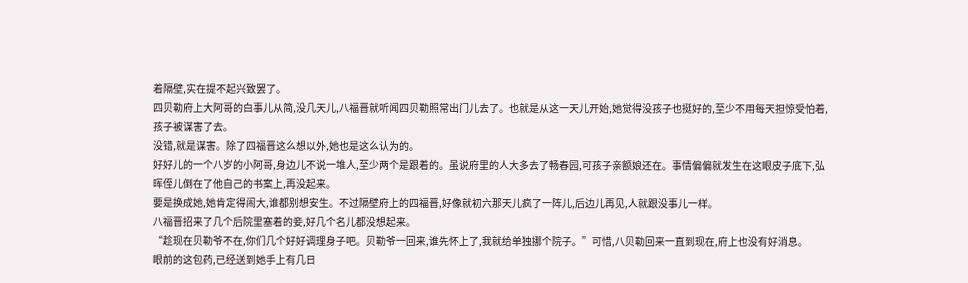着隔壁,实在提不起兴致罢了。
四贝勒府上大阿哥的白事儿从简,没几天儿,八福晋就听闻四贝勒照常出门儿去了。也就是从这一天儿开始,她觉得没孩子也挺好的,至少不用每天担惊受怕着,孩子被谋害了去。
没错,就是谋害。除了四福晋这么想以外,她也是这么认为的。
好好儿的一个八岁的小阿哥,身边儿不说一堆人,至少两个是跟着的。虽说府里的人大多去了畅春园,可孩子亲额娘还在。事情偏偏就发生在这眼皮子底下,弘晖侄儿倒在了他自己的书案上,再没起来。
要是换成她,她肯定得闹大,谁都别想安生。不过隔壁府上的四福晋,好像就初六那天儿疯了一阵儿,后边儿再见,人就跟没事儿一样。
八福晋招来了几个后院里塞着的妾,好几个名儿都没想起来。
“趁现在贝勒爷不在,你们几个好好调理身子吧。贝勒爷一回来,谁先怀上了,我就给单独挪个院子。”可惜,八贝勒回来一直到现在,府上也没有好消息。
眼前的这包药,已经送到她手上有几日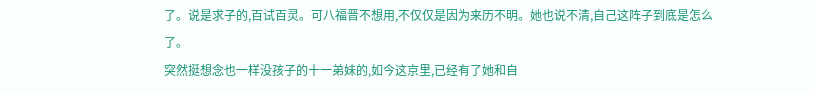了。说是求子的,百试百灵。可八福晋不想用,不仅仅是因为来历不明。她也说不清,自己这阵子到底是怎么了。
突然挺想念也一样没孩子的十一弟妹的,如今这京里,已经有了她和自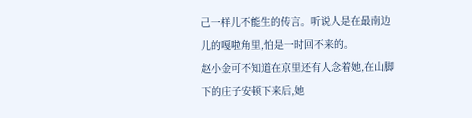己一样儿不能生的传言。听说人是在最南边儿的嘎啦角里,怕是一时回不来的。
赵小金可不知道在京里还有人念着她,在山脚下的庄子安顿下来后,她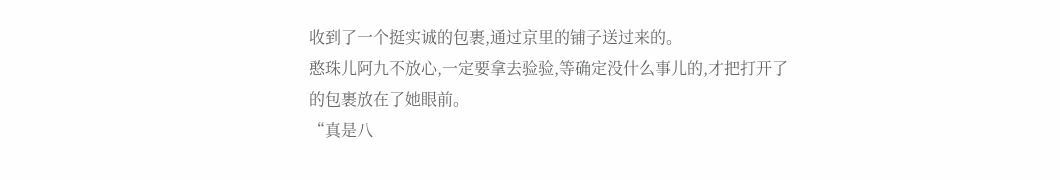收到了一个挺实诚的包裹,通过京里的铺子送过来的。
憨珠儿阿九不放心,一定要拿去验验,等确定没什么事儿的,才把打开了的包裹放在了她眼前。
“真是八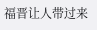福晋让人带过来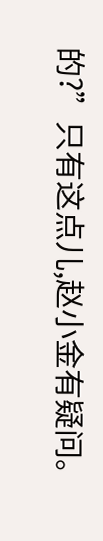的?”只有这点儿,赵小金有疑问。